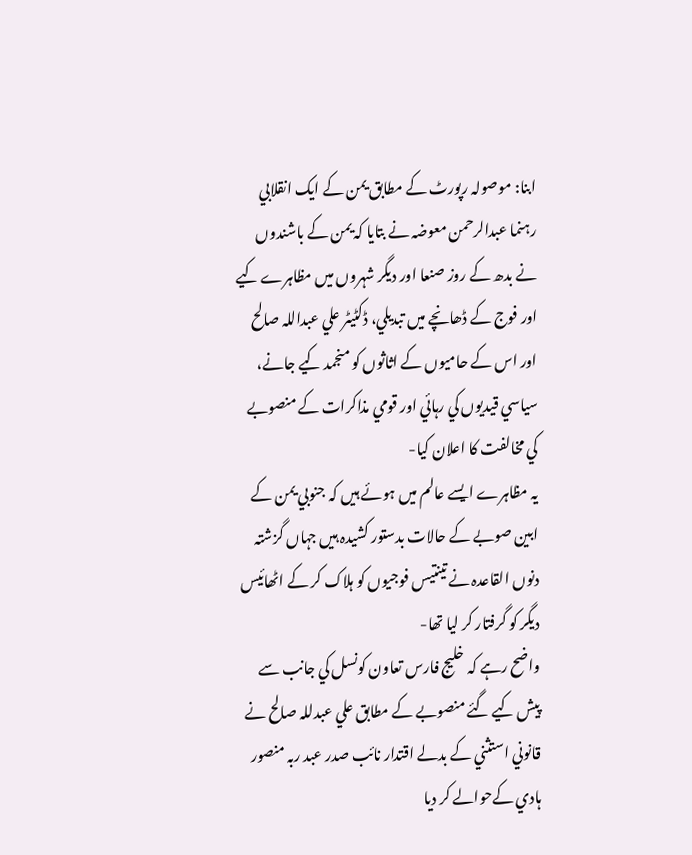ابنا: موصولہ رپورٹ کے مطابق يمن کے ايک انقلابي رہنما عبدالرحمن معوضہ نے بتايا کہ يمن کے باشندوں نے بدھ کے روز صنعا اور ديگر شہروں ميں مظاہرے کيے اور فوج کے ڈھانچے ميں تبديلي، ڈکٹيٹر علي عبداللہ صالح اور اس کے حاميوں کے اثاثوں کو منجمد کيے جانے، سياسي قيديوں کي رہائي اور قومي مذاکرات کے منصوبے کي مخالفت کا اعلان کيا-
يہ مظاہرے ايسے عالم ميں ہوئے ہيں کہ جنوبي يمن کے ابين صوبے کے حالات بدستور کشيدہ ہيں جہاں گزشتہ دنوں القاعدہ نے تينتيس فوجيوں کو ہلاک کر کے اٹھائيس ديگر کو گرفتار کر ليا تھا-
واضح رہے کہ خليج فارس تعاون کونسل کي جانب سے پيش کيے گئے منصوبے کے مطابق علي عبدللہ صالح نے قانوني استثني کے بدلے اقتدار نائب صدر عبد ربہ منصور ہادي کےحوالے کر ديا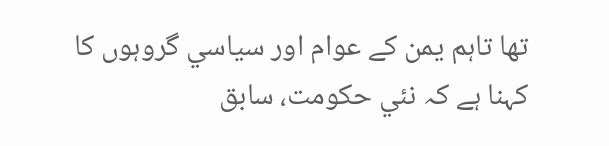تھا تاہم يمن کے عوام اور سياسي گروہوں کا کہنا ہے کہ نئي حکومت، سابق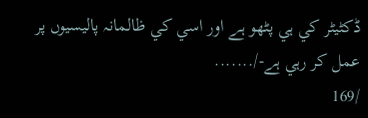ڈکٹيٹر کي ہي پٹھو ہے اور اسي کي ظالمانہ پاليسيوں پر عمل کر رہي ہے-/.......
/169